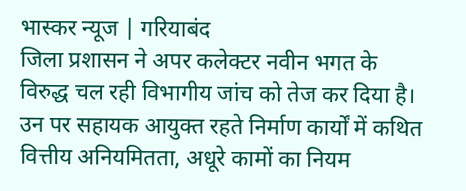भास्कर न्यूज | गरियाबंद
जिला प्रशासन ने अपर कलेक्टर नवीन भगत के विरुद्ध चल रही विभागीय जांच को तेज कर दिया है। उन पर सहायक आयुक्त रहते निर्माण कार्यों में कथित वित्तीय अनियमितता, अधूरे कामों का नियम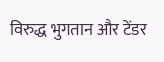विरुद्ध भुगतान और टेंडर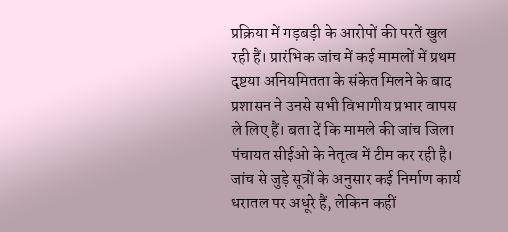प्रक्रिया में गड़बड़ी के आरोपों की परतें खुल रही हैं। प्रारंभिक जांच में कई मामलों में प्रथम दृष्टया अनियमितता के संकेत मिलने के बाद प्रशासन ने उनसे सभी विभागीय प्रभार वापस ले लिए हैं। बता दें कि मामले की जांच जिला पंचायत सीईओ के नेतृत्व में टीम कर रही है। जांच से जुड़े सूत्रों के अनुसार कई निर्माण कार्य धरातल पर अधूरे हैं, लेकिन कहीं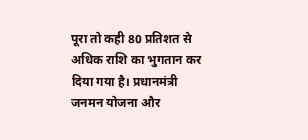पूरा तो कही 80 प्रतिशत से अधिक राशि का भुगतान कर दिया गया है। प्रधानमंत्री जनमन योजना और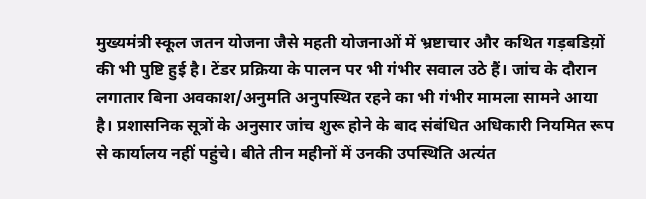मुख्यमंत्री स्कूल जतन योजना जैसे महती योजनाओं में भ्रष्टाचार और कथित गड़बडिय़ों की भी पुष्टि हुई है। टेंडर प्रक्रिया के पालन पर भी गंभीर सवाल उठे हैं। जांच के दौरान लगातार बिना अवकाश/अनुमति अनुपस्थित रहने का भी गंभीर मामला सामने आया है। प्रशासनिक सूत्रों के अनुसार जांच शुरू होने के बाद संबंधित अधिकारी नियमित रूप से कार्यालय नहीं पहुंचे। बीते तीन महीनों में उनकी उपस्थिति अत्यंत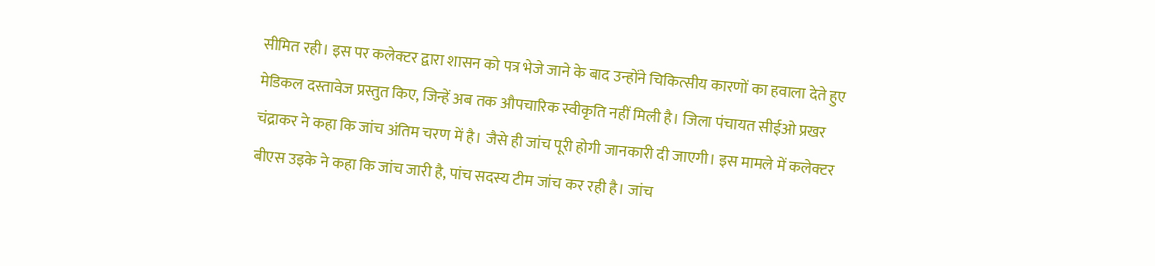सीमित रही। इस पर कलेक्टर द्वारा शासन को पत्र भेजे जाने के बाद उन्होंने चिकित्सीय कारणों का हवाला देते हुए मेडिकल दस्तावेज प्रस्तुत किए, जिन्हें अब तक औपचारिक स्वीकृति नहीं मिली है। जिला पंचायत सीईओ प्रखर चंद्राकर ने कहा कि जांच अंतिम चरण में है। जैसे ही जांच पूरी होगी जानकारी दी जाएगी। इस मामले में कलेक्टर बीएस उइके ने कहा कि जांच जारी है, पांच सदस्य टीम जांच कर रही है। जांच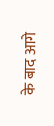के बाद आगे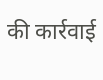की कार्रवाई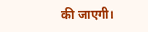की जाएगी।